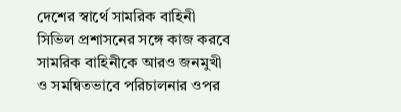দেশের স্বার্থে সামরিক বাহিনী সিভিল প্রশাসনের সঙ্গে কাজ করবে
সামরিক বাহিনীকে আরও জনমুখী ও সমন্বিতভাবে পরিচালনার ওপর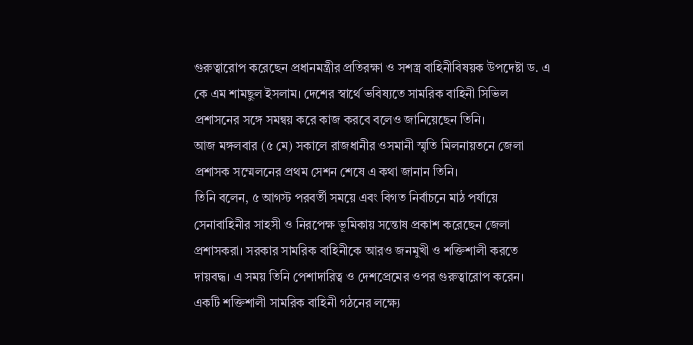গুরুত্বারোপ করেছেন প্রধানমন্ত্রীর প্রতিরক্ষা ও সশস্ত্র বাহিনীবিষয়ক উপদেষ্টা ড. এ কে এম শামছুল ইসলাম। দেশের স্বার্থে ভবিষ্যতে সামরিক বাহিনী সিভিল প্রশাসনের সঙ্গে সমন্বয় করে কাজ করবে বলেও জানিয়েছেন তিনি।
আজ মঙ্গলবার (৫ মে) সকালে রাজধানীর ওসমানী স্মৃতি মিলনায়তনে জেলা প্রশাসক সম্মেলনের প্রথম সেশন শেষে এ কথা জানান তিনি।
তিনি বলেন, ৫ আগস্ট পরবর্তী সময়ে এবং বিগত নির্বাচনে মাঠ পর্যায়ে সেনাবাহিনীর সাহসী ও নিরপেক্ষ ভূমিকায় সন্তোষ প্রকাশ করেছেন জেলা প্রশাসকরা। সরকার সামরিক বাহিনীকে আরও জনমুখী ও শক্তিশালী করতে দায়বদ্ধ। এ সময় তিনি পেশাদারিত্ব ও দেশপ্রেমের ওপর গুরুত্বারোপ করেন। একটি শক্তিশালী সামরিক বাহিনী গঠনের লক্ষ্যে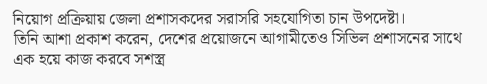নিয়োগ প্রক্রিয়ায় জেলা প্রশাসকদের সরাসরি সহযোগিতা চান উপদেষ্টা।
তিনি আশা প্রকাশ করেন, দেশের প্রয়োজনে আগামীতেও সিভিল প্রশাসনের সাথে এক হয়ে কাজ করবে সশস্ত্র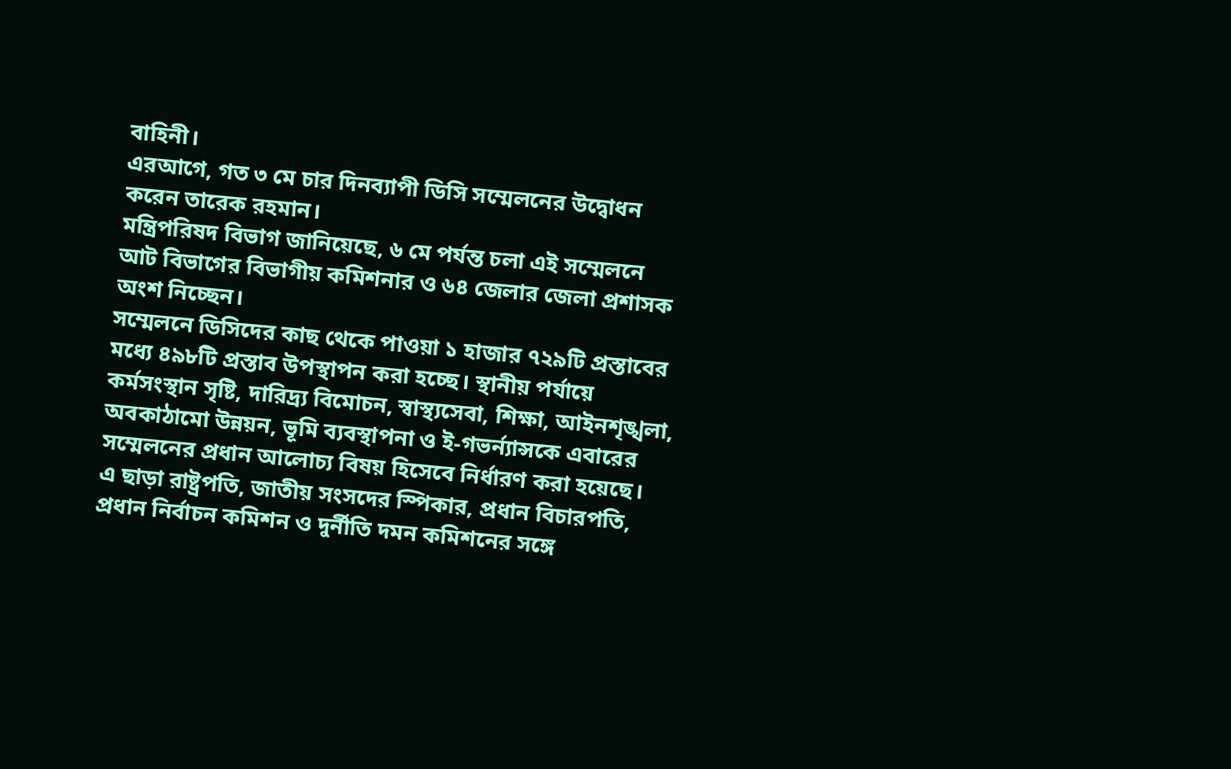বাহিনী।
এরআগে, গত ৩ মে চার দিনব্যাপী ডিসি সম্মেলনের উদ্বোধন করেন তারেক রহমান।
মন্ত্রিপরিষদ বিভাগ জানিয়েছে, ৬ মে পর্যন্ত চলা এই সম্মেলনে আট বিভাগের বিভাগীয় কমিশনার ও ৬৪ জেলার জেলা প্রশাসক অংশ নিচ্ছেন।
সম্মেলনে ডিসিদের কাছ থেকে পাওয়া ১ হাজার ৭২৯টি প্রস্তাবের মধ্যে ৪৯৮টি প্রস্তাব উপস্থাপন করা হচ্ছে। স্থানীয় পর্যায়ে কর্মসংস্থান সৃষ্টি, দারিদ্র্য বিমোচন, স্বাস্থ্যসেবা, শিক্ষা, আইনশৃঙ্খলা, অবকাঠামো উন্নয়ন, ভূমি ব্যবস্থাপনা ও ই-গভর্ন্যান্সকে এবারের সম্মেলনের প্রধান আলোচ্য বিষয় হিসেবে নির্ধারণ করা হয়েছে।
এ ছাড়া রাষ্ট্রপতি, জাতীয় সংসদের স্পিকার, প্রধান বিচারপতি, প্রধান নির্বাচন কমিশন ও দুর্নীতি দমন কমিশনের সঙ্গে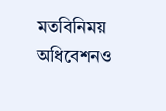মতবিনিময় অধিবেশনও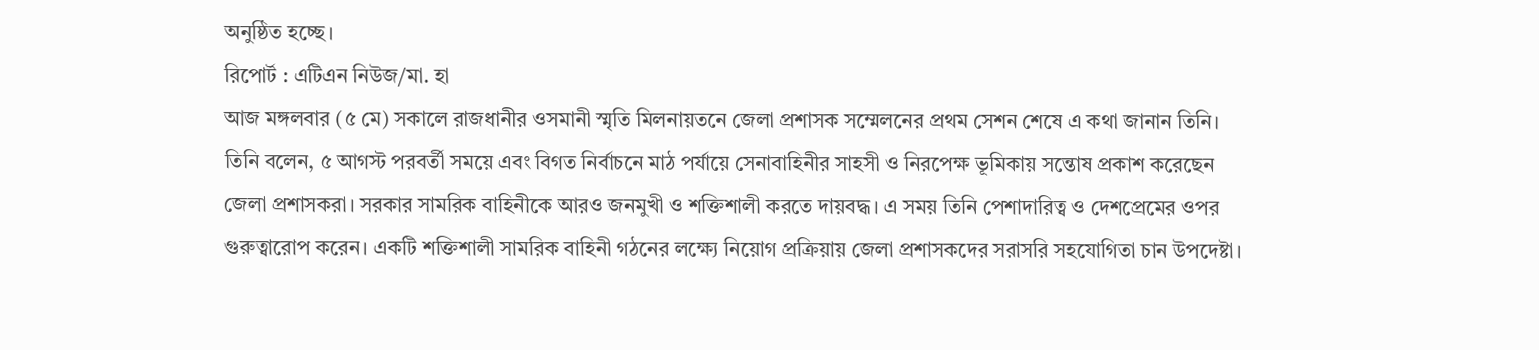অনুষ্ঠিত হচ্ছে।
রিপোর্ট : এটিএন নিউজ/মা. হা
আজ মঙ্গলবার (৫ মে) সকালে রাজধানীর ওসমানী স্মৃতি মিলনায়তনে জেলা প্রশাসক সম্মেলনের প্রথম সেশন শেষে এ কথা জানান তিনি।
তিনি বলেন, ৫ আগস্ট পরবর্তী সময়ে এবং বিগত নির্বাচনে মাঠ পর্যায়ে সেনাবাহিনীর সাহসী ও নিরপেক্ষ ভূমিকায় সন্তোষ প্রকাশ করেছেন জেলা প্রশাসকরা। সরকার সামরিক বাহিনীকে আরও জনমুখী ও শক্তিশালী করতে দায়বদ্ধ। এ সময় তিনি পেশাদারিত্ব ও দেশপ্রেমের ওপর গুরুত্বারোপ করেন। একটি শক্তিশালী সামরিক বাহিনী গঠনের লক্ষ্যে নিয়োগ প্রক্রিয়ায় জেলা প্রশাসকদের সরাসরি সহযোগিতা চান উপদেষ্টা।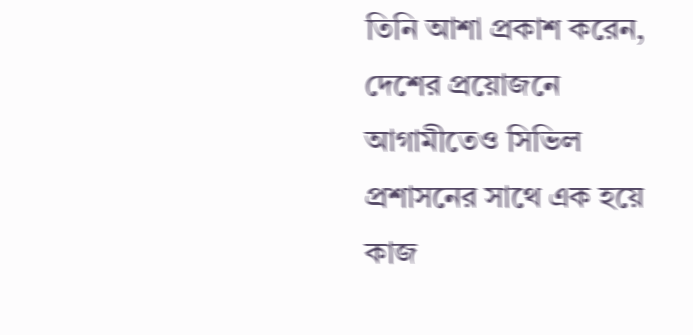তিনি আশা প্রকাশ করেন, দেশের প্রয়োজনে আগামীতেও সিভিল প্রশাসনের সাথে এক হয়ে কাজ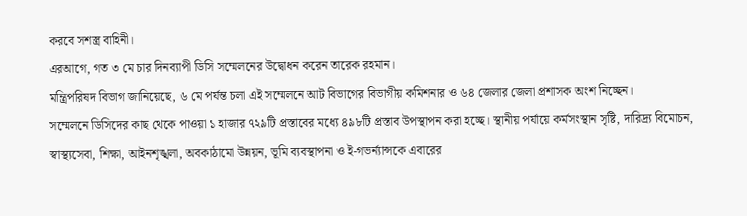করবে সশস্ত্র বাহিনী।
এরআগে, গত ৩ মে চার দিনব্যাপী ডিসি সম্মেলনের উদ্বোধন করেন তারেক রহমান।
মন্ত্রিপরিষদ বিভাগ জানিয়েছে, ৬ মে পর্যন্ত চলা এই সম্মেলনে আট বিভাগের বিভাগীয় কমিশনার ও ৬৪ জেলার জেলা প্রশাসক অংশ নিচ্ছেন।
সম্মেলনে ডিসিদের কাছ থেকে পাওয়া ১ হাজার ৭২৯টি প্রস্তাবের মধ্যে ৪৯৮টি প্রস্তাব উপস্থাপন করা হচ্ছে। স্থানীয় পর্যায়ে কর্মসংস্থান সৃষ্টি, দারিদ্র্য বিমোচন, স্বাস্থ্যসেবা, শিক্ষা, আইনশৃঙ্খলা, অবকাঠামো উন্নয়ন, ভূমি ব্যবস্থাপনা ও ই-গভর্ন্যান্সকে এবারের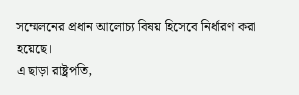সম্মেলনের প্রধান আলোচ্য বিষয় হিসেবে নির্ধারণ করা হয়েছে।
এ ছাড়া রাষ্ট্রপতি,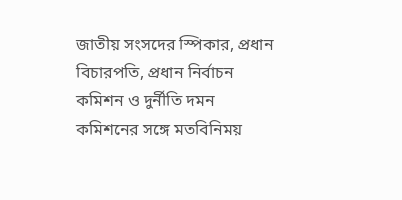জাতীয় সংসদের স্পিকার, প্রধান বিচারপতি, প্রধান নির্বাচন কমিশন ও দুর্নীতি দমন কমিশনের সঙ্গে মতবিনিময়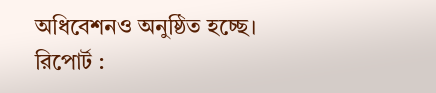অধিবেশনও অনুষ্ঠিত হচ্ছে।
রিপোর্ট :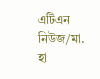এটিএন নিউজ/মা. হা